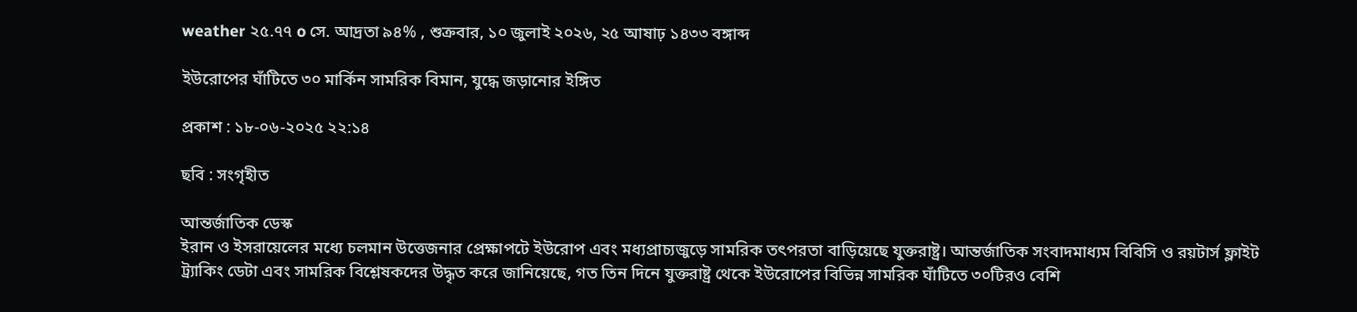weather ২৫.৭৭ o সে. আদ্রতা ৯৪% , শুক্রবার, ১০ জুলাই ২০২৬, ২৫ আষাঢ় ১৪৩৩ বঙ্গাব্দ

ইউরোপের ঘাঁটিতে ৩০ মার্কিন সামরিক বিমান, যুদ্ধে জড়ানোর ইঙ্গিত

প্রকাশ : ১৮-০৬-২০২৫ ২২:১৪

ছবি : সংগৃহীত

আন্তর্জাতিক ডেস্ক
ইরান ও ইসরায়েলের মধ্যে চলমান উত্তেজনার প্রেক্ষাপটে ইউরোপ এবং মধ্যপ্রাচ্যজুড়ে সামরিক তৎপরতা বাড়িয়েছে যুক্তরাষ্ট্র। আন্তর্জাতিক সংবাদমাধ্যম বিবিসি ও রয়টার্স ফ্লাইট ট্র্যাকিং ডেটা এবং সামরিক বিশ্লেষকদের উদ্ধৃত করে জানিয়েছে, গত তিন দিনে যুক্তরাষ্ট্র থেকে ইউরোপের বিভিন্ন সামরিক ঘাঁটিতে ৩০টিরও বেশি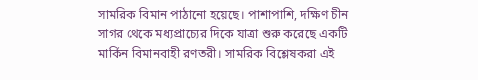সামরিক বিমান পাঠানো হয়েছে। পাশাপাশি, দক্ষিণ চীন সাগর থেকে মধ্যপ্রাচ্যের দিকে যাত্রা শুরু করেছে একটি মার্কিন বিমানবাহী রণতরী। সামরিক বিশ্লেষকরা এই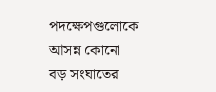পদক্ষেপগুলোকে আসন্ন কোনো বড় সংঘাতের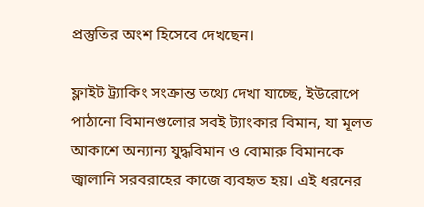প্রস্তুতির অংশ হিসেবে দেখছেন।

ফ্লাইট ট্র্যাকিং সংক্রান্ত তথ্যে দেখা যাচ্ছে, ইউরোপে পাঠানো বিমানগুলোর সবই ট্যাংকার বিমান, যা মূলত আকাশে অন্যান্য যুদ্ধবিমান ও বোমারু বিমানকে জ্বালানি সরবরাহের কাজে ব্যবহৃত হয়। এই ধরনের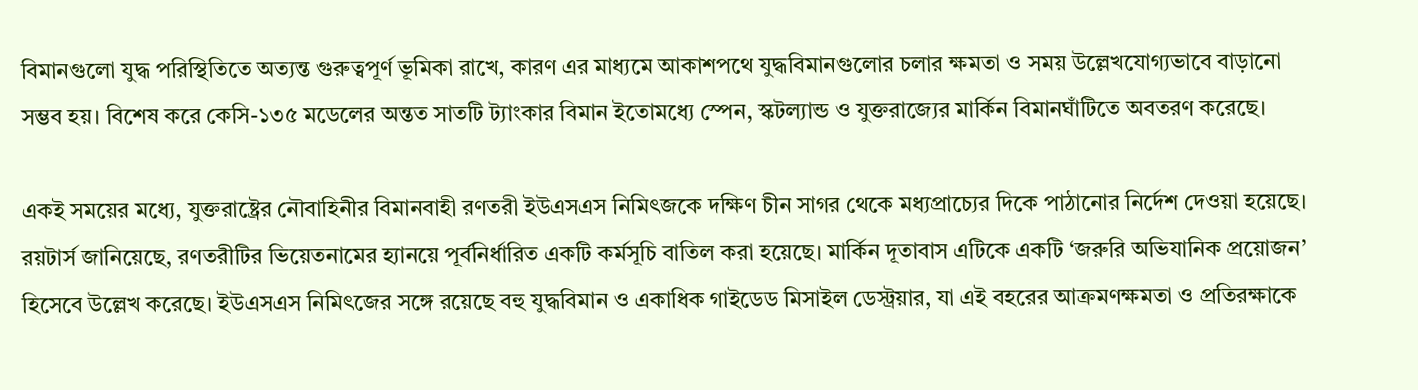বিমানগুলো যুদ্ধ পরিস্থিতিতে অত্যন্ত গুরুত্বপূর্ণ ভূমিকা রাখে, কারণ এর মাধ্যমে আকাশপথে যুদ্ধবিমানগুলোর চলার ক্ষমতা ও সময় উল্লেখযোগ্যভাবে বাড়ানো সম্ভব হয়। বিশেষ করে কেসি-১৩৫ মডেলের অন্তত সাতটি ট্যাংকার বিমান ইতোমধ্যে স্পেন, স্কটল্যান্ড ও যুক্তরাজ্যের মার্কিন বিমানঘাঁটিতে অবতরণ করেছে।

একই সময়ের মধ্যে, যুক্তরাষ্ট্রের নৌবাহিনীর বিমানবাহী রণতরী ইউএসএস নিমিৎজকে দক্ষিণ চীন সাগর থেকে মধ্যপ্রাচ্যের দিকে পাঠানোর নির্দেশ দেওয়া হয়েছে। রয়টার্স জানিয়েছে, রণতরীটির ভিয়েতনামের হ্যানয়ে পূর্বনির্ধারিত একটি কর্মসূচি বাতিল করা হয়েছে। মার্কিন দূতাবাস এটিকে একটি ‘জরুরি অভিযানিক প্রয়োজন’ হিসেবে উল্লেখ করেছে। ইউএসএস নিমিৎজের সঙ্গে রয়েছে বহু যুদ্ধবিমান ও একাধিক গাইডেড মিসাইল ডেস্ট্রয়ার, যা এই বহরের আক্রমণক্ষমতা ও প্রতিরক্ষাকে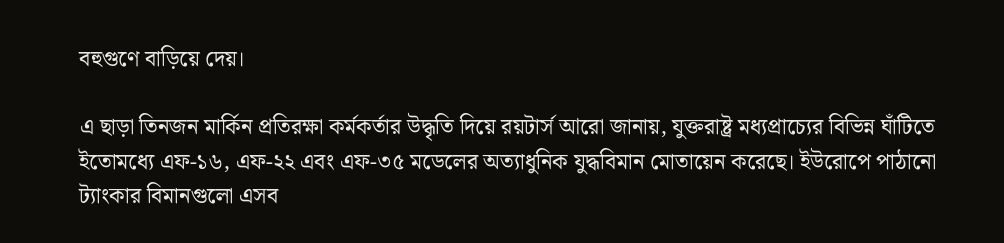বহুগুণে বাড়িয়ে দেয়।

এ ছাড়া তিনজন মার্কিন প্রতিরক্ষা কর্মকর্তার উদ্ধৃতি দিয়ে রয়টার্স আরো জানায়, যুক্তরাষ্ট্র মধ্যপ্রাচ্যের বিভিন্ন ঘাঁটিতে ইতোমধ্যে এফ-১৬, এফ-২২ এবং এফ-৩৫ মডেলের অত্যাধুনিক যুদ্ধবিমান মোতায়েন করেছে। ইউরোপে পাঠানো ট্যাংকার বিমানগুলো এসব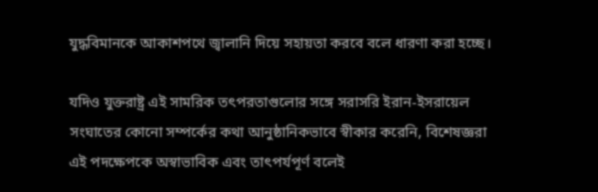যুদ্ধবিমানকে আকাশপথে জ্বালানি দিয়ে সহায়তা করবে বলে ধারণা করা হচ্ছে।

যদিও যুক্তরাষ্ট্র এই সামরিক তৎপরতাগুলোর সঙ্গে সরাসরি ইরান-ইসরায়েল সংঘাতের কোনো সম্পর্কের কথা আনুষ্ঠানিকভাবে স্বীকার করেনি, বিশেষজ্ঞরা এই পদক্ষেপকে অস্বাভাবিক এবং তাৎপর্যপূর্ণ বলেই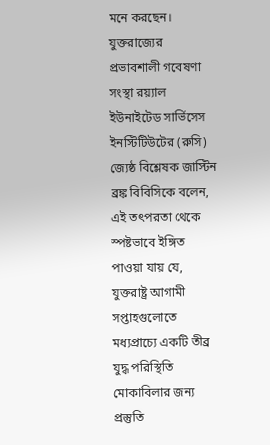মনে করছেন। যুক্তরাজ্যের প্রভাবশালী গবেষণা সংস্থা রয়্যাল ইউনাইটেড সার্ভিসেস ইনস্টিটিউটের (রুসি) জ্যেষ্ঠ বিশ্লেষক জাস্টিন ব্রঙ্ক বিবিসিকে বলেন, এই তৎপরতা থেকে স্পষ্টভাবে ইঙ্গিত পাওয়া যায় যে, যুক্তরাষ্ট্র আগামী সপ্তাহগুলোতে মধ্যপ্রাচ্যে একটি তীব্র যুদ্ধ পরিস্থিতি মোকাবিলার জন্য প্রস্তুতি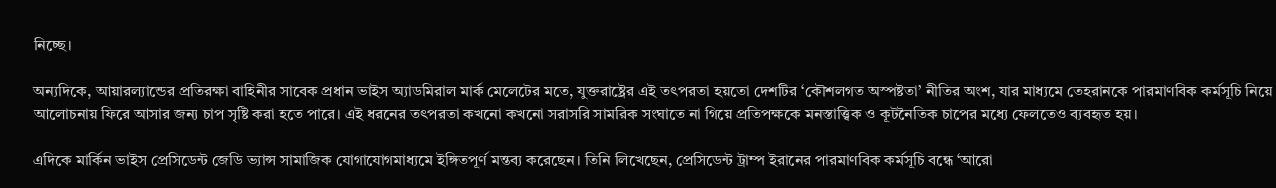নিচ্ছে।

অন্যদিকে, আয়ারল্যান্ডের প্রতিরক্ষা বাহিনীর সাবেক প্রধান ভাইস অ্যাডমিরাল মার্ক মেলেটের মতে, যুক্তরাষ্ট্রের এই তৎপরতা হয়তো দেশটির ‘কৌশলগত অস্পষ্টতা’ নীতির অংশ, যার মাধ্যমে তেহরানকে পারমাণবিক কর্মসূচি নিয়ে আলোচনায় ফিরে আসার জন্য চাপ সৃষ্টি করা হতে পারে। এই ধরনের তৎপরতা কখনো কখনো সরাসরি সামরিক সংঘাতে না গিয়ে প্রতিপক্ষকে মনস্তাত্ত্বিক ও কূটনৈতিক চাপের মধ্যে ফেলতেও ব্যবহৃত হয়।

এদিকে মার্কিন ভাইস প্রেসিডেন্ট জেডি ভ্যান্স সামাজিক যোগাযোগমাধ্যমে ইঙ্গিতপূর্ণ মন্তব্য করেছেন। তিনি লিখেছেন, প্রেসিডেন্ট ট্রাম্প ইরানের পারমাণবিক কর্মসূচি বন্ধে ‘আরো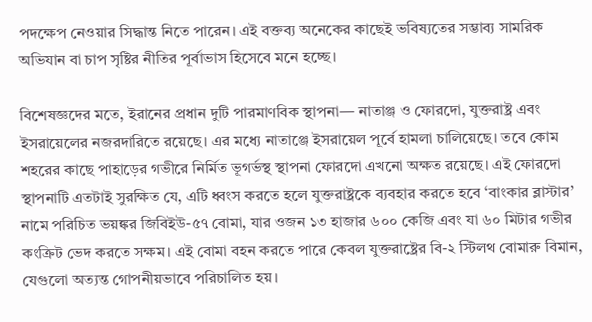পদক্ষেপ নেওয়ার সিদ্ধান্ত নিতে পারেন। এই বক্তব্য অনেকের কাছেই ভবিষ্যতের সম্ভাব্য সামরিক অভিযান বা চাপ সৃষ্টির নীতির পূর্বাভাস হিসেবে মনে হচ্ছে।

বিশেষজ্ঞদের মতে, ইরানের প্রধান দুটি পারমাণবিক স্থাপনা— নাতাঞ্জ ও ফোরদো, যুক্তরাষ্ট্র এবং ইসরায়েলের নজরদারিতে রয়েছে। এর মধ্যে নাতাঞ্জে ইসরায়েল পূর্বে হামলা চালিয়েছে। তবে কোম শহরের কাছে পাহাড়ের গভীরে নির্মিত ভূগর্ভস্থ স্থাপনা ফোরদো এখনো অক্ষত রয়েছে। এই ফোরদো স্থাপনাটি এতটাই সুরক্ষিত যে, এটি ধ্বংস করতে হলে যুক্তরাষ্ট্রকে ব্যবহার করতে হবে ‘বাংকার ব্লাস্টার’ নামে পরিচিত ভয়ঙ্কর জিবিইউ-৫৭ বোমা, যার ওজন ১৩ হাজার ৬০০ কেজি এবং যা ৬০ মিটার গভীর কংক্রিট ভেদ করতে সক্ষম। এই বোমা বহন করতে পারে কেবল যুক্তরাষ্ট্রের বি-২ স্টিলথ বোমারু বিমান, যেগুলো অত্যন্ত গোপনীয়ভাবে পরিচালিত হয়।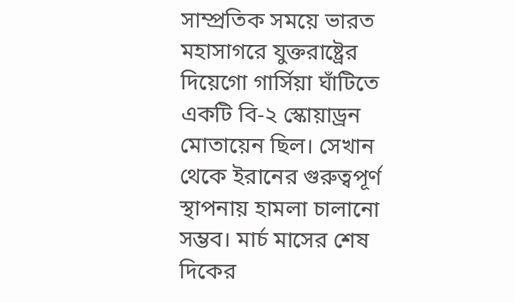সাম্প্রতিক সময়ে ভারত মহাসাগরে যুক্তরাষ্ট্রের দিয়েগো গার্সিয়া ঘাঁটিতে একটি বি-২ স্কোয়াড্রন মোতায়েন ছিল। সেখান থেকে ইরানের গুরুত্বপূর্ণ স্থাপনায় হামলা চালানো সম্ভব। মার্চ মাসের শেষ দিকের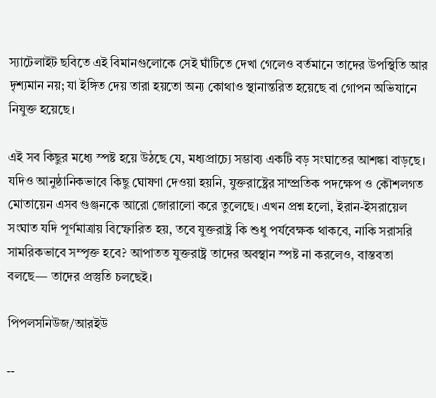স্যাটেলাইট ছবিতে এই বিমানগুলোকে সেই ঘাঁটিতে দেখা গেলেও বর্তমানে তাদের উপস্থিতি আর দৃশ্যমান নয়; যা ইঙ্গিত দেয় তারা হয়তো অন্য কোথাও স্থানান্তরিত হয়েছে বা গোপন অভিযানে নিযুক্ত হয়েছে।

এই সব কিছুর মধ্যে স্পষ্ট হয়ে উঠছে যে, মধ্যপ্রাচ্যে সম্ভাব্য একটি বড় সংঘাতের আশঙ্কা বাড়ছে। যদিও আনুষ্ঠানিকভাবে কিছু ঘোষণা দেওয়া হয়নি, যুক্তরাষ্ট্রের সাম্প্রতিক পদক্ষেপ ও কৌশলগত মোতায়েন এসব গুঞ্জনকে আরো জোরালো করে তুলেছে। এখন প্রশ্ন হলো, ইরান-ইসরায়েল সংঘাত যদি পূর্ণমাত্রায় বিস্ফোরিত হয়, তবে যুক্তরাষ্ট্র কি শুধু পর্যবেক্ষক থাকবে, নাকি সরাসরি সামরিকভাবে সম্পৃক্ত হবে? আপাতত যুক্তরাষ্ট্র তাদের অবস্থান স্পষ্ট না করলেও, বাস্তবতা বলছে— তাদের প্রস্তুতি চলছেই।

পিপলসনিউজ/আরইউ

--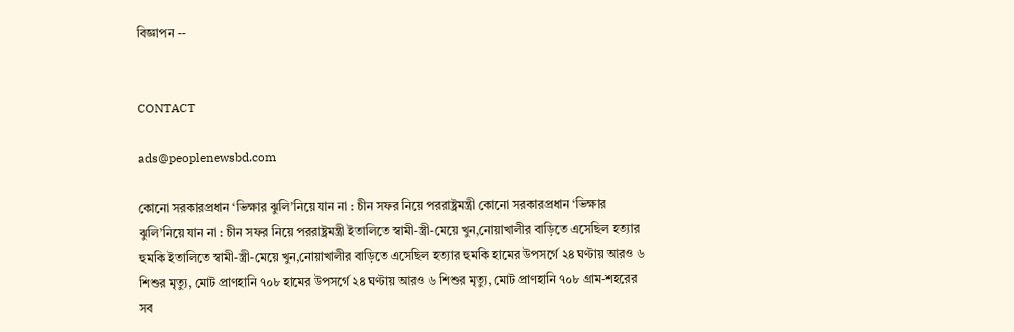বিজ্ঞাপন --


CONTACT

ads@peoplenewsbd.com

কোনো সরকারপ্রধান ‘ভিক্ষার ঝুলি’নিয়ে যান না : চীন সফর নিয়ে পররাষ্ট্রমন্ত্রী কোনো সরকারপ্রধান ‘ভিক্ষার ঝুলি’নিয়ে যান না : চীন সফর নিয়ে পররাষ্ট্রমন্ত্রী ইতালিতে স্বামী-স্ত্রী-মেয়ে খুন,নোয়াখালীর বাড়িতে এসেছিল হত্যার হুমকি ইতালিতে স্বামী-স্ত্রী-মেয়ে খুন,নোয়াখালীর বাড়িতে এসেছিল হত্যার হুমকি হামের উপসর্গে ২৪ ঘণ্টায় আরও ৬ শিশুর মৃত্যু, মোট প্রাণহানি ৭০৮ হামের উপসর্গে ২৪ ঘণ্টায় আরও ৬ শিশুর মৃত্যু, মোট প্রাণহানি ৭০৮ গ্রাম-শহরের সব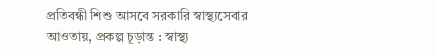প্রতিবন্ধী শিশু আসবে সরকারি স্বাস্থ্যসেবার আওতায়, প্রকল্প চূড়ান্ত : স্বাস্থ্য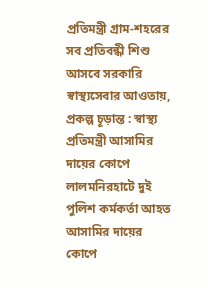প্রতিমন্ত্রী গ্রাম-শহরের সব প্রতিবন্ধী শিশু আসবে সরকারি স্বাস্থ্যসেবার আওতায়, প্রকল্প চূড়ান্ত : স্বাস্থ্য প্রতিমন্ত্রী আসামির দায়ের কোপে লালমনিরহাটে দুই পুলিশ কর্মকর্তা আহত আসামির দায়ের কোপে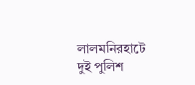লালমনিরহাটে দুই পুলিশ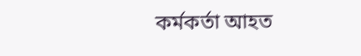কর্মকর্তা আহত